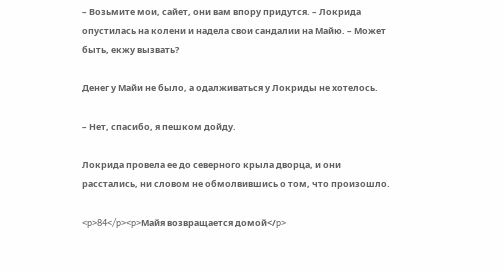– Возьмите мои, сайет, они вам впору придутся. – Локрида опустилась на колени и надела свои сандалии на Майю. – Может быть, екжу вызвать?

Денег у Майи не было, а одалживаться у Локриды не хотелось.

– Нет, спасибо, я пешком дойду.

Локрида провела ее до северного крыла дворца, и они расстались, ни словом не обмолвившись о том, что произошло.

<p>84</p><p>Майя возвращается домой</p>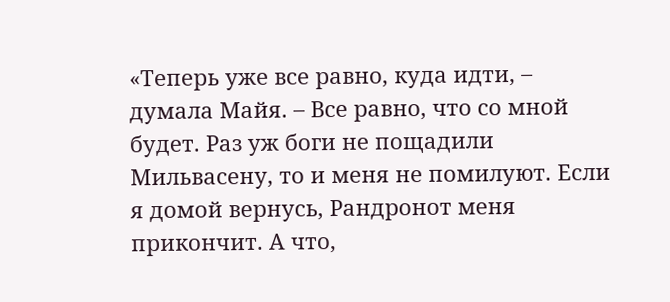«Теперь уже все равно, куда идти, – думала Майя. – Все равно, что со мной будет. Раз уж боги не пощадили Мильвасену, то и меня не помилуют. Если я домой вернусь, Рандронот меня прикончит. А что,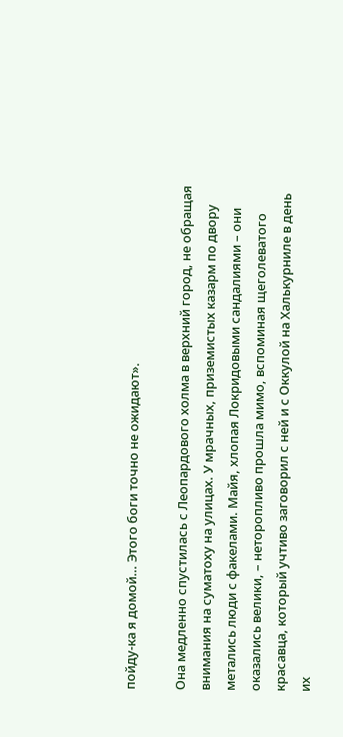пойду-ка я домой… Этого боги точно не ожидают».

Она медленно спустилась с Леопардового холма в верхний город, не обращая внимания на суматоху на улицах. У мрачных, приземистых казарм по двору метались люди с факелами. Майя, хлопая Локридовыми сандалиями – они оказались велики, – неторопливо прошла мимо, вспоминая щеголеватого красавца, который учтиво заговорил с ней и с Оккулой на Халькурниле в день их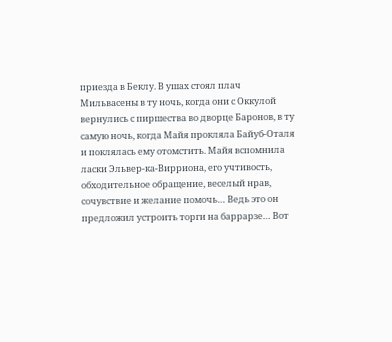приезда в Беклу. В ушах стоял плач Мильвасены в ту ночь, когда они с Оккулой вернулись с пиршества во дворце Баронов, в ту самую ночь, когда Майя прокляла Байуб-Оталя и поклялась ему отомстить. Майя вспомнила ласки Эльвер-ка-Вирриона, его учтивость, обходительное обращение, веселый нрав, сочувствие и желание помочь… Ведь это он предложил устроить торги на баррарзе… Вот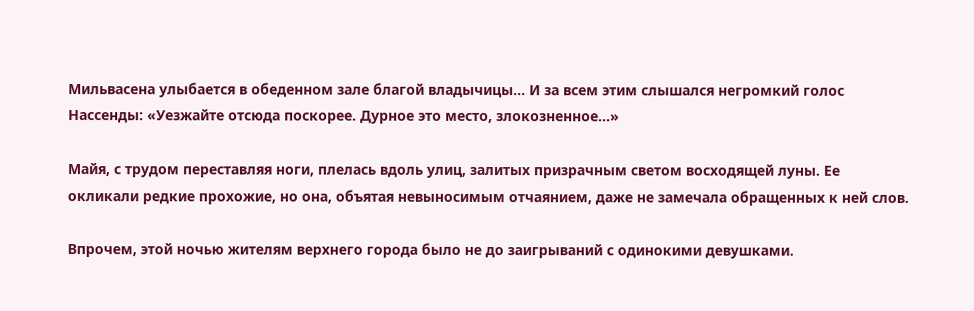Мильвасена улыбается в обеденном зале благой владычицы… И за всем этим слышался негромкий голос Нассенды: «Уезжайте отсюда поскорее. Дурное это место, злокозненное…»

Майя, с трудом переставляя ноги, плелась вдоль улиц, залитых призрачным светом восходящей луны. Ее окликали редкие прохожие, но она, объятая невыносимым отчаянием, даже не замечала обращенных к ней слов.

Впрочем, этой ночью жителям верхнего города было не до заигрываний с одинокими девушками.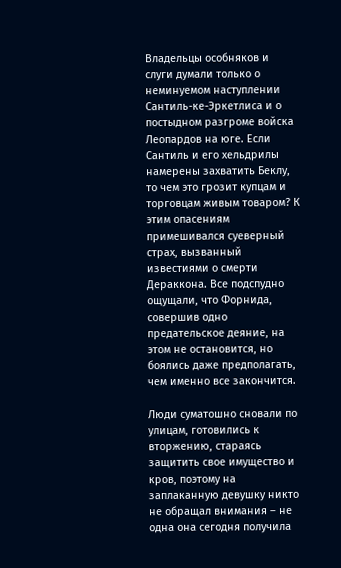Владельцы особняков и слуги думали только о неминуемом наступлении Сантиль-ке-Эркетлиса и о постыдном разгроме войска Леопардов на юге. Если Сантиль и его хельдрилы намерены захватить Беклу, то чем это грозит купцам и торговцам живым товаром? К этим опасениям примешивался суеверный страх, вызванный известиями о смерти Дераккона. Все подспудно ощущали, что Форнида, совершив одно предательское деяние, на этом не остановится, но боялись даже предполагать, чем именно все закончится.

Люди суматошно сновали по улицам, готовились к вторжению, стараясь защитить свое имущество и кров, поэтому на заплаканную девушку никто не обращал внимания – не одна она сегодня получила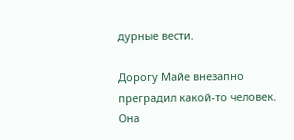дурные вести.

Дорогу Майе внезапно преградил какой-то человек. Она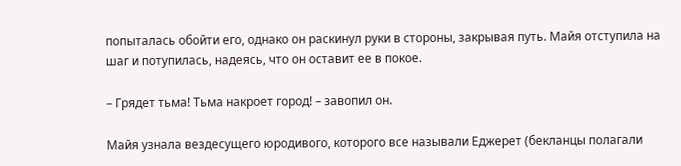попыталась обойти его, однако он раскинул руки в стороны, закрывая путь. Майя отступила на шаг и потупилась, надеясь, что он оставит ее в покое.

– Грядет тьма! Тьма накроет город! – завопил он.

Майя узнала вездесущего юродивого, которого все называли Еджерет (бекланцы полагали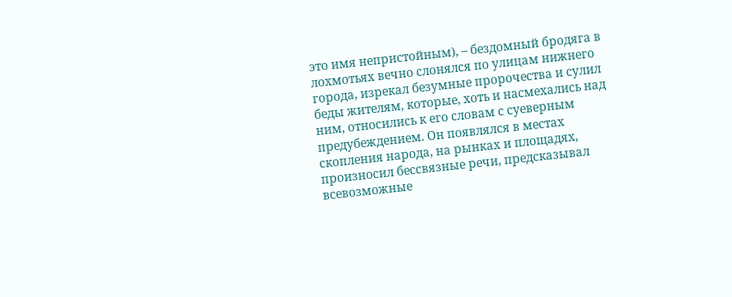это имя непристойным), – бездомный бродяга в лохмотьях вечно слонялся по улицам нижнего города, изрекал безумные пророчества и сулил беды жителям, которые, хоть и насмехались над ним, относились к его словам с суеверным предубеждением. Он появлялся в местах скопления народа, на рынках и площадях, произносил бессвязные речи, предсказывал всевозможные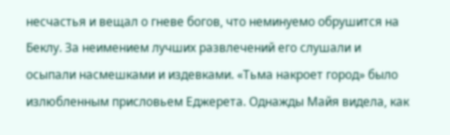несчастья и вещал о гневе богов, что неминуемо обрушится на Беклу. За неимением лучших развлечений его слушали и осыпали насмешками и издевками. «Тьма накроет город» было излюбленным присловьем Еджерета. Однажды Майя видела, как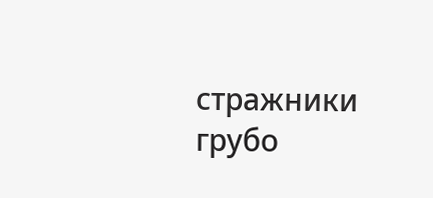стражники грубо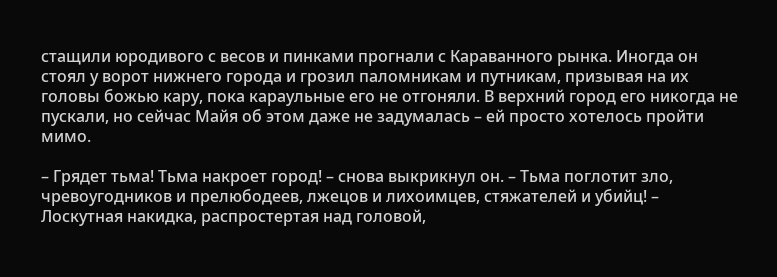стащили юродивого с весов и пинками прогнали с Караванного рынка. Иногда он стоял у ворот нижнего города и грозил паломникам и путникам, призывая на их головы божью кару, пока караульные его не отгоняли. В верхний город его никогда не пускали, но сейчас Майя об этом даже не задумалась – ей просто хотелось пройти мимо.

– Грядет тьма! Тьма накроет город! – снова выкрикнул он. – Тьма поглотит зло, чревоугодников и прелюбодеев, лжецов и лихоимцев, стяжателей и убийц! – Лоскутная накидка, распростертая над головой,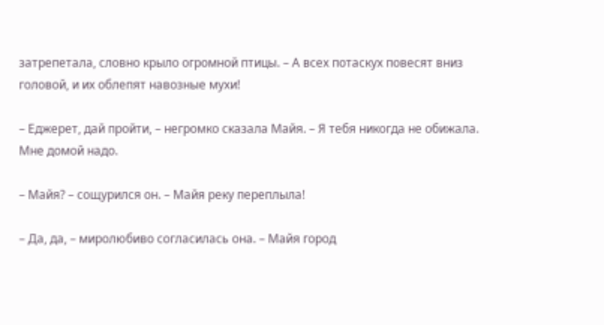затрепетала, словно крыло огромной птицы. – А всех потаскух повесят вниз головой, и их облепят навозные мухи!

– Еджерет, дай пройти, – негромко сказала Майя. – Я тебя никогда не обижала. Мне домой надо.

– Майя? – сощурился он. – Майя реку переплыла!

– Да, да, – миролюбиво согласилась она. – Майя город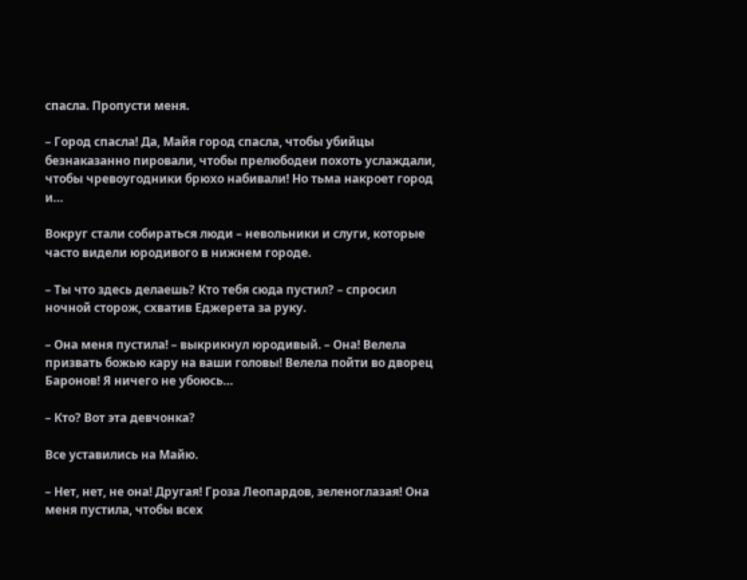спасла. Пропусти меня.

– Город спасла! Да, Майя город спасла, чтобы убийцы безнаказанно пировали, чтобы прелюбодеи похоть услаждали, чтобы чревоугодники брюхо набивали! Но тьма накроет город и…

Вокруг стали собираться люди – невольники и слуги, которые часто видели юродивого в нижнем городе.

– Ты что здесь делаешь? Кто тебя сюда пустил? – спросил ночной сторож, схватив Еджерета за руку.

– Она меня пустила! – выкрикнул юродивый. – Она! Велела призвать божью кару на ваши головы! Велела пойти во дворец Баронов! Я ничего не убоюсь…

– Кто? Вот эта девчонка?

Все уставились на Майю.

– Нет, нет, не она! Другая! Гроза Леопардов, зеленоглазая! Она меня пустила, чтобы всех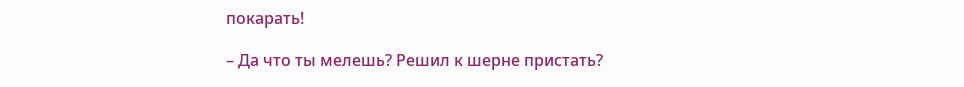покарать!

– Да что ты мелешь? Решил к шерне пристать?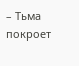– Тьма покроет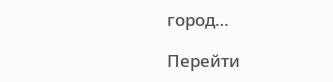город…

Перейти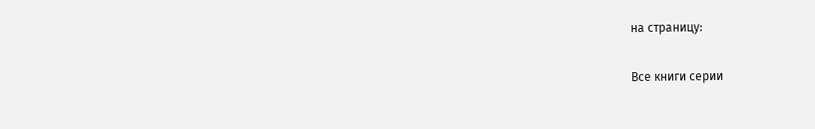на страницу:

Все книги серии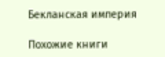Бекланская империя

Похожие книги